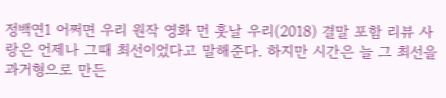정백연1 어쩌면 우리 원작 영화 먼 훗날 우리(2018) 결말 포함 리뷰 사랑은 언제나 그때 최선이었다고 말해준다. 하지만 시간은 늘 그 최선을 과거형으로 만든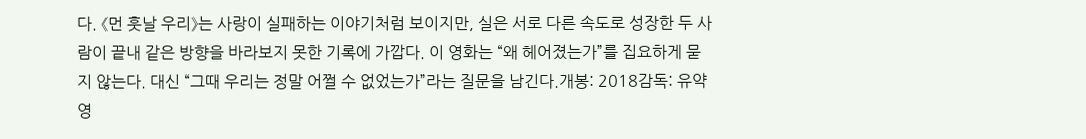다. 《먼 훗날 우리》는 사랑이 실패하는 이야기처럼 보이지만, 실은 서로 다른 속도로 성장한 두 사람이 끝내 같은 방향을 바라보지 못한 기록에 가깝다. 이 영화는 “왜 헤어졌는가”를 집요하게 묻지 않는다. 대신 “그때 우리는 정말 어쩔 수 없었는가”라는 질문을 남긴다.개봉: 2018감독: 유약영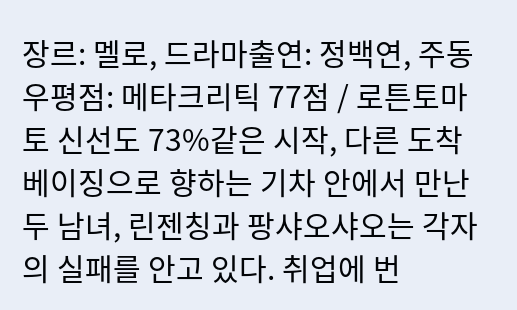장르: 멜로, 드라마출연: 정백연, 주동우평점: 메타크리틱 77점 / 로튼토마토 신선도 73%같은 시작, 다른 도착 베이징으로 향하는 기차 안에서 만난 두 남녀, 린젠칭과 팡샤오샤오는 각자의 실패를 안고 있다. 취업에 번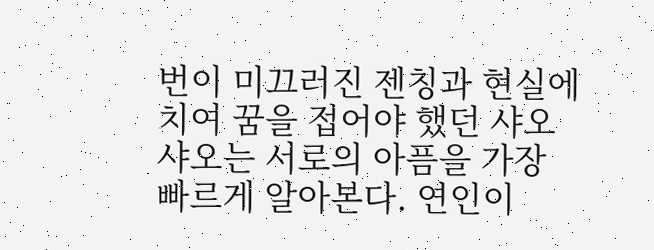번이 미끄러진 젠칭과 현실에 치여 꿈을 접어야 했던 샤오샤오는 서로의 아픔을 가장 빠르게 알아본다. 연인이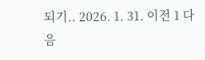되기.. 2026. 1. 31. 이전 1 다음